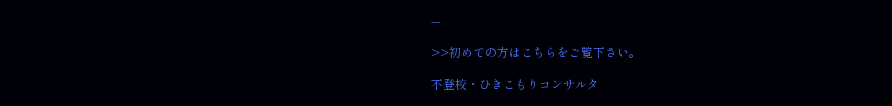---

>>初めての方はこちらをご覧下さい。

不登校・ひきこもりコンサルタ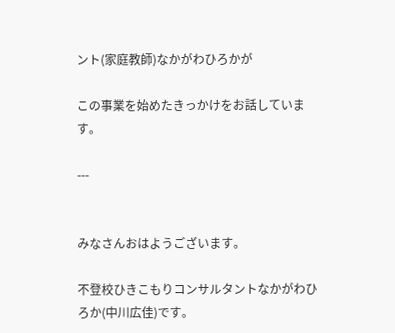ント(家庭教師)なかがわひろかが

この事業を始めたきっかけをお話しています。

---


みなさんおはようございます。

不登校ひきこもりコンサルタントなかがわひろか(中川広佳)です。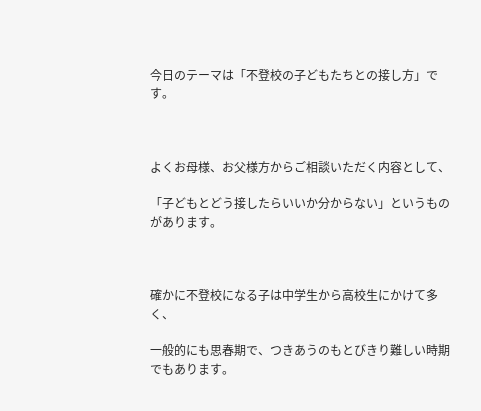今日のテーマは「不登校の子どもたちとの接し方」です。



よくお母様、お父様方からご相談いただく内容として、

「子どもとどう接したらいいか分からない」というものがあります。



確かに不登校になる子は中学生から高校生にかけて多く、

一般的にも思春期で、つきあうのもとびきり難しい時期でもあります。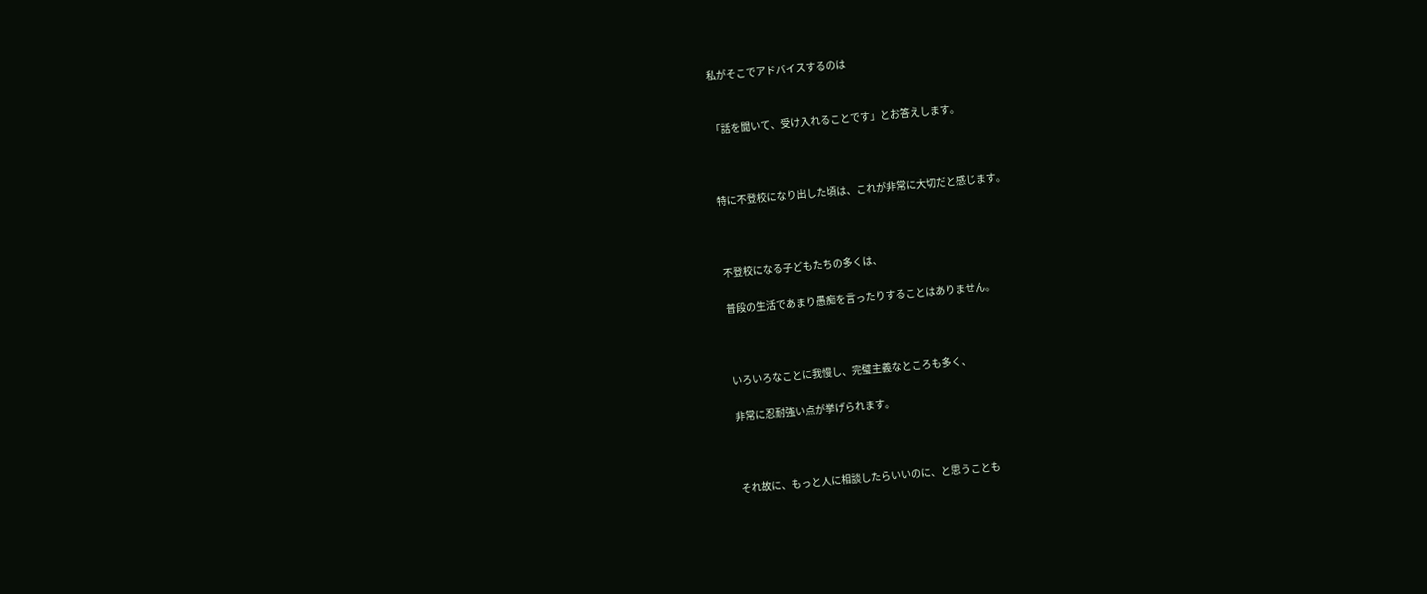私がそこでアドバイスするのは


「話を聞いて、受け入れることです」とお答えします。



特に不登校になり出した頃は、これが非常に大切だと感じます。



不登校になる子どもたちの多くは、

普段の生活であまり愚痴を言ったりすることはありません。



いろいろなことに我慢し、完璧主義なところも多く、

非常に忍耐強い点が挙げられます。



それ故に、もっと人に相談したらいいのに、と思うことも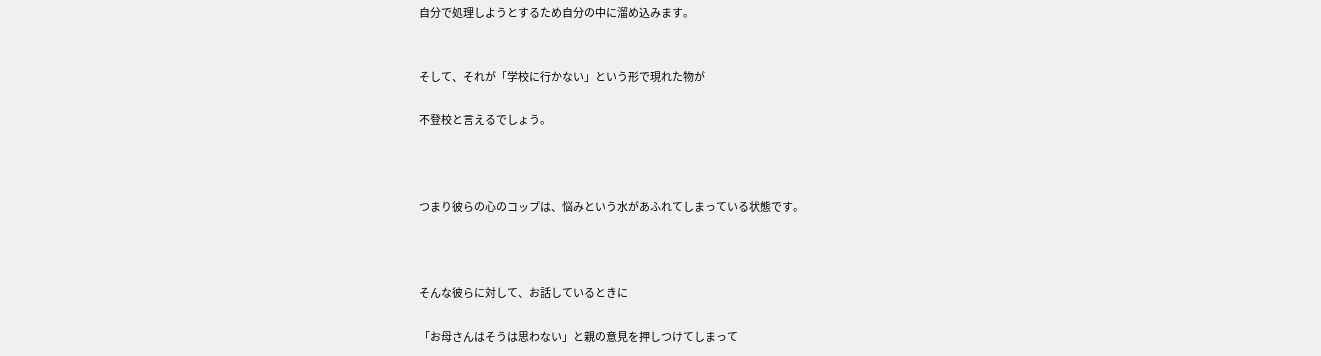自分で処理しようとするため自分の中に溜め込みます。


そして、それが「学校に行かない」という形で現れた物が

不登校と言えるでしょう。



つまり彼らの心のコップは、悩みという水があふれてしまっている状態です。



そんな彼らに対して、お話しているときに

「お母さんはそうは思わない」と親の意見を押しつけてしまって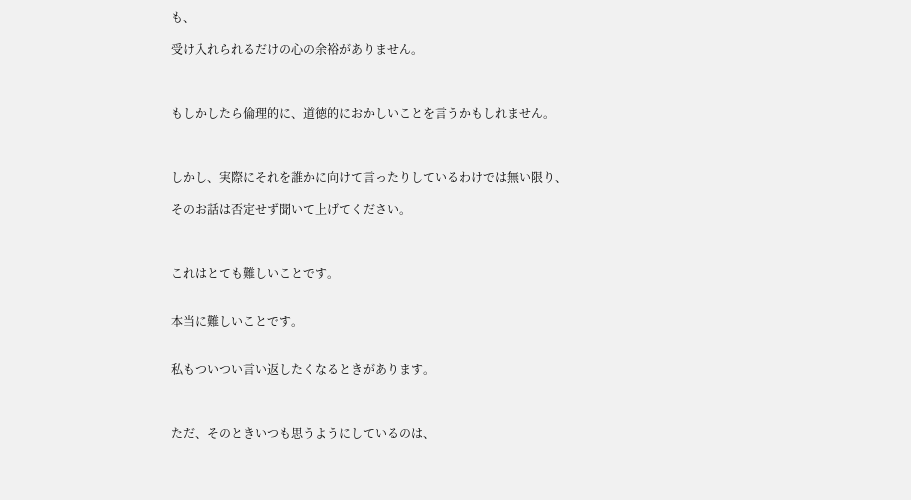も、

受け入れられるだけの心の余裕がありません。



もしかしたら倫理的に、道徳的におかしいことを言うかもしれません。



しかし、実際にそれを誰かに向けて言ったりしているわけでは無い限り、

そのお話は否定せず聞いて上げてください。



これはとても難しいことです。


本当に難しいことです。


私もついつい言い返したくなるときがあります。



ただ、そのときいつも思うようにしているのは、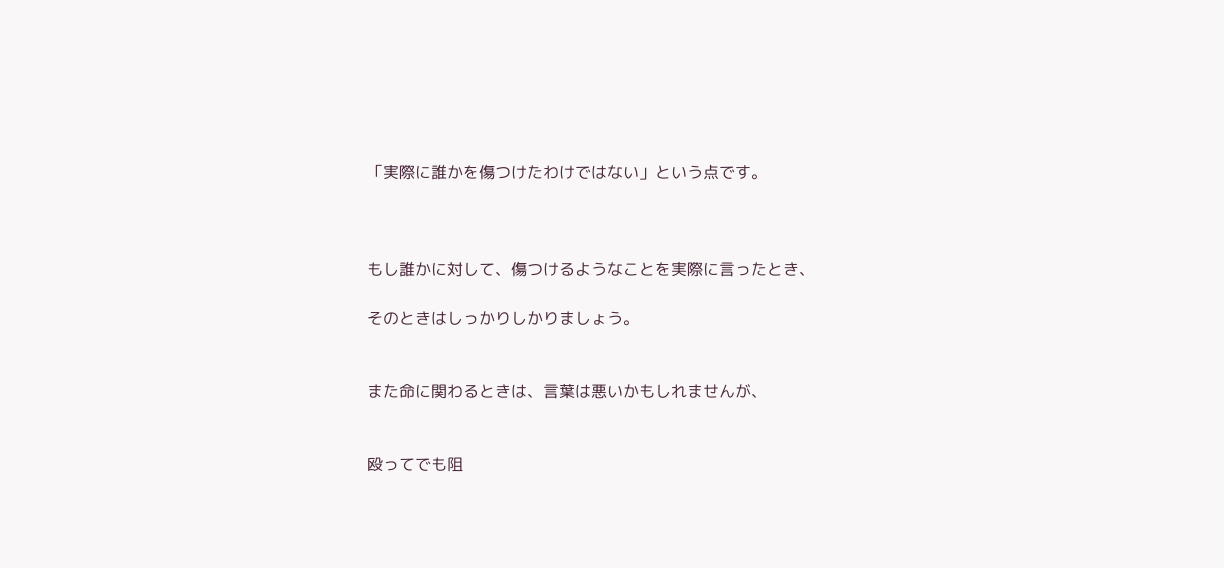「実際に誰かを傷つけたわけではない」という点です。



もし誰かに対して、傷つけるようなことを実際に言ったとき、

そのときはしっかりしかりましょう。


また命に関わるときは、言葉は悪いかもしれませんが、


殴ってでも阻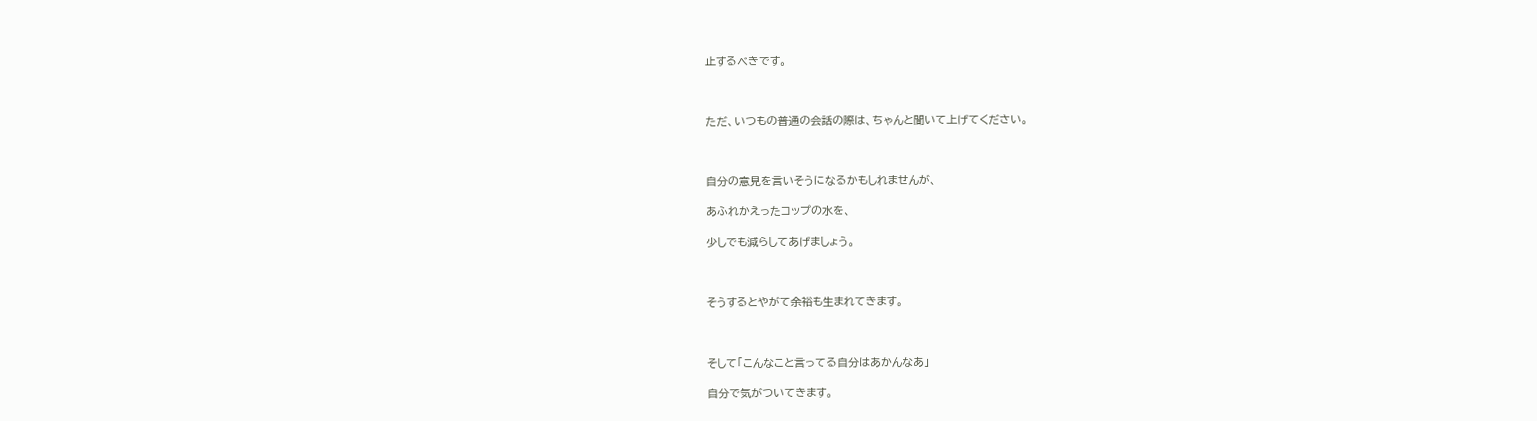止するべきです。



ただ、いつもの普通の会話の際は、ちゃんと聞いて上げてください。



自分の意見を言いそうになるかもしれませんが、

あふれかえったコップの水を、

少しでも減らしてあげましょう。



そうするとやがて余裕も生まれてきます。



そして「こんなこと言ってる自分はあかんなあ」

自分で気がついてきます。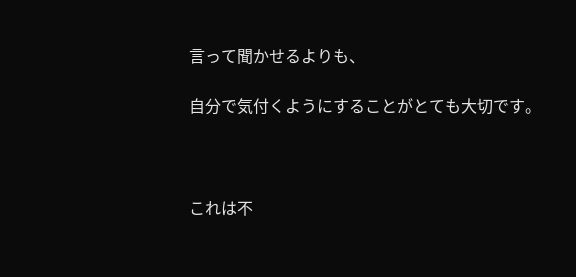言って聞かせるよりも、

自分で気付くようにすることがとても大切です。



これは不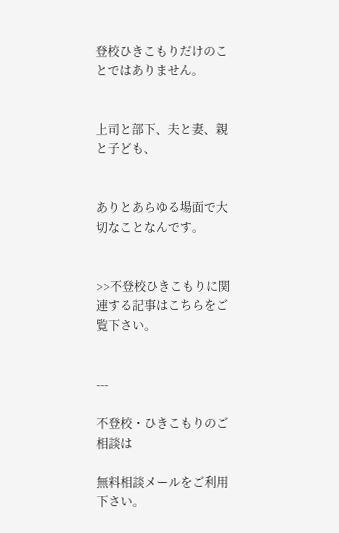登校ひきこもりだけのことではありません。


上司と部下、夫と妻、親と子ども、


ありとあらゆる場面で大切なことなんです。


>>不登校ひきこもりに関連する記事はこちらをご覧下さい。


---

不登校・ひきこもりのご相談は

無料相談メールをご利用下さい。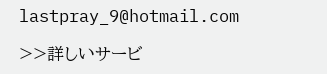lastpray_9@hotmail.com

>>詳しいサービ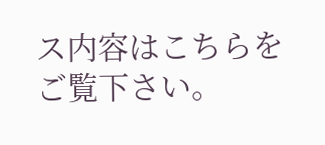ス内容はこちらをご覧下さい。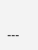---